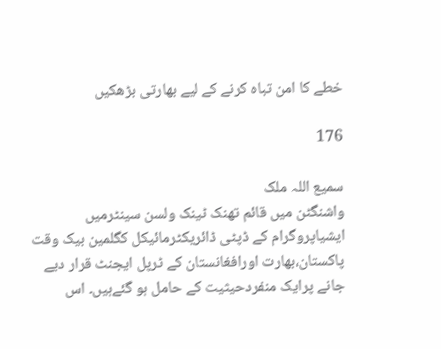خطے کا امن تباہ کرنے کے لیے بھارتی بڑھکیں

176

سمیع اللہ ملک
واشنگٹن میں قائم تھنک ٹینک ولسن سینٹرمیں ایشیاپروگرام کے ڈپٹی ڈائریکٹرمائیکل کگلمین بیک وقت پاکستان،بھارت اورافغانستان کے ٹرپل ایجنٹ قرار دیے جانے پرایک منفردحیثیت کے حامل ہو گئےہیں۔ اس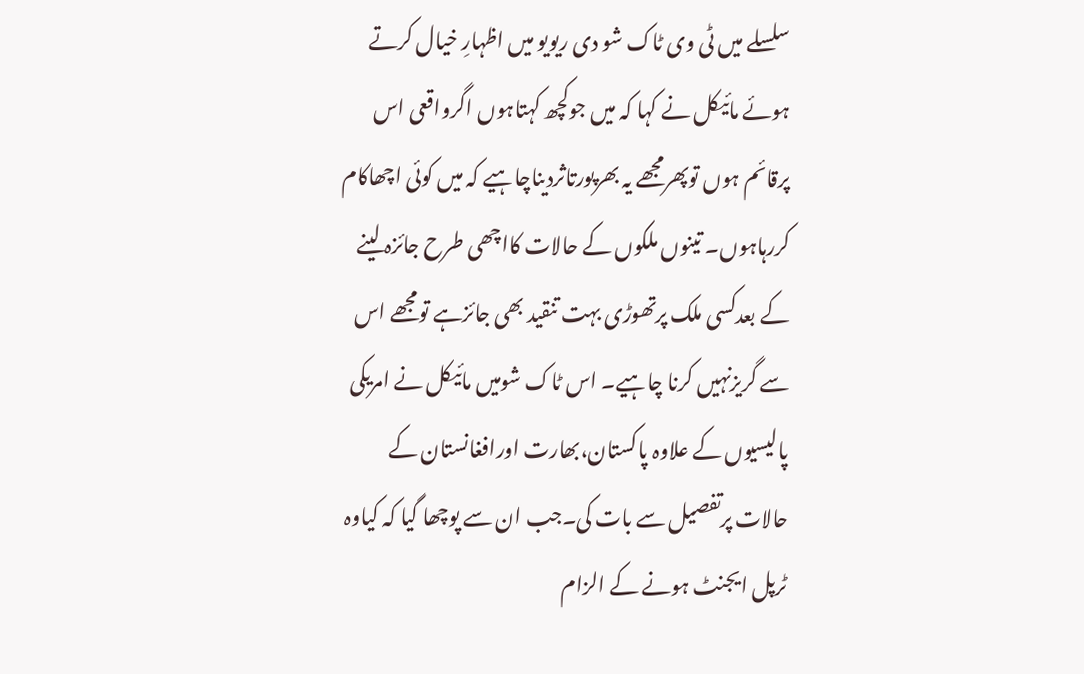سلسلے میں ٹی وی ٹاک شو دی ریویو میں اظہارِ خیال کرتے ہوئے مائیکل نے کہا کہ میں جوکچھ کہتاہوں اگرواقعی اس پرقائم ہوں توپھرمجھے یہ بھرپورتاثردیناچاہیے کہ میں کوئی اچھاکام کررہاہوں۔ تینوں ملکوں کے حالات کااچھی طرح جائزہ لینے کے بعدکسی ملک پرتھوڑی بہت تنقید بھی جائزہے تومجھے اس سے گریزنہیں کرنا چاہیے۔ اس ٹاک شومیں مائیکل نے امریکی پالیسیوں کے علاوہ پاکستان،بھارت اورافغانستان کے حالات پرتفصیل سے بات کی۔جب ان سے پوچھا گیا کہ کیاوہ ٹرپل ایجنٹ ہونے کے الزام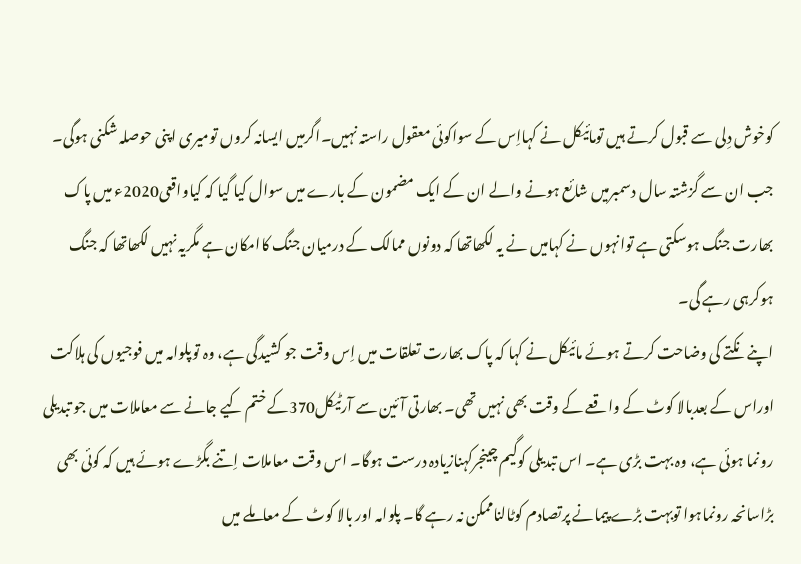کوخوش دِلی سے قبول کرتے ہیں تومائیکل نے کہااِس کے سواکوئی معقول راستہ نہیں۔اگرمیں ایسانہ کروں تومیری اپنی حوصلہ شکنی ہوگی۔ جب ان سے گزشتہ سال دسمبرمیں شائع ہونے والے ان کے ایک مضمون کے بارے میں سوال کیا گیا کہ کیاواقعی2020ء میں پاک بھارت جنگ ہوسکتی ہے توانہوں نے کہامیں نے یہ لکھاتھا کہ دونوں ممالک کے درمیان جنگ کاامکان ہے مگریہ نہیں لکھاتھا کہ جنگ ہوکرہی رہے گی۔
اپنے نکتے کی وضاحت کرتے ہوئے مائیکل نے کہا کہ پاک بھارت تعلقات میں اِس وقت جو کشیدگی ہے، وہ توپلوامہ میں فوجیوں کی ہلاکت اوراس کے بعدبالا کوٹ کے واقعے کے وقت بھی نہیں تھی۔ بھارتی آئین سے آرٹیکل370کے ختم کیے جانے سے معاملات میں جو تبدیلی رونما ہوئی ہے، وہ بہت بڑی ہے۔ اس تبدیلی کوگیم چینجرکہنازیادہ درست ہوگا۔ اس وقت معاملات اِتنے بگڑے ہوئے ہیں کہ کوئی بھی بڑاسانحہ رونماہوا توبہت بڑے پیمانے پرتصادم کوٹالناممکن نہ رہے گا۔ پلوامہ اور بالا کوٹ کے معاملے میں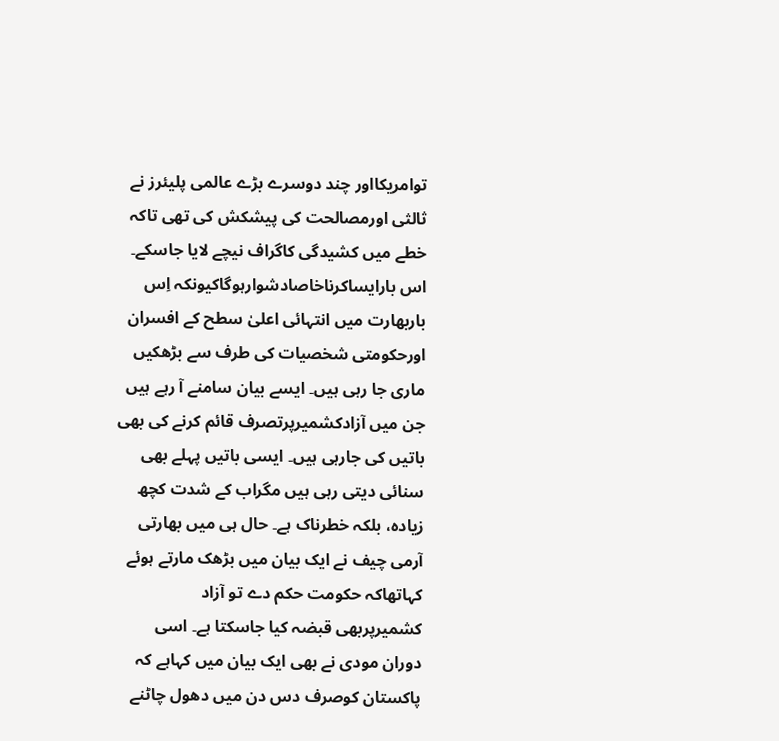توامریکااور چند دوسرے بڑے عالمی پلیئرز نے ثالثی اورمصالحت کی پیشکش کی تھی تاکہ خطے میں کشیدگی کاگراف نیچے لایا جاسکے۔ اس بارایساکرناخاصادشوارہوگاکیونکہ اِس باربھارت میں انتہائی اعلیٰ سطح کے افسران اورحکومتی شخصیات کی طرف سے بڑھکیں ماری جا رہی ہیں۔ ایسے بیان سامنے آ رہے ہیں جن میں آزادکشمیرپرتصرف قائم کرنے کی بھی باتیں کی جارہی ہیں۔ ایسی باتیں پہلے بھی سنائی دیتی رہی ہیں مگراب کے شدت کچھ زیادہ، بلکہ خطرناک ہے۔ حال ہی میں بھارتی آرمی چیف نے ایک بیان میں بڑھک مارتے ہوئے کہاتھاکہ حکومت حکم دے تو آزاد کشمیرپربھی قبضہ کیا جاسکتا ہے۔ اسی دوران مودی نے بھی ایک بیان میں کہاہے کہ پاکستان کوصرف دس دن میں دھول چاٹنے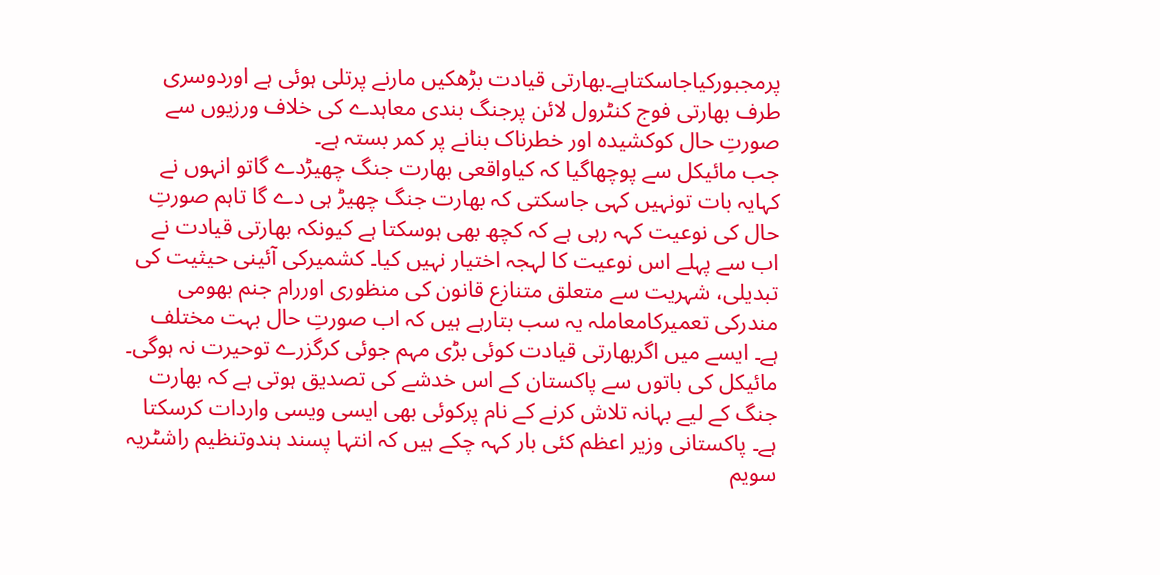پرمجبورکیاجاسکتاہے۔بھارتی قیادت بڑھکیں مارنے پرتلی ہوئی ہے اوردوسری طرف بھارتی فوج کنٹرول لائن پرجنگ بندی معاہدے کی خلاف ورزیوں سے صورتِ حال کوکشیدہ اور خطرناک بنانے پر کمر بستہ ہے۔
جب مائیکل سے پوچھاگیا کہ کیاواقعی بھارت جنگ چھیڑدے گاتو انہوں نے کہایہ بات تونہیں کہی جاسکتی کہ بھارت جنگ چھیڑ ہی دے گا تاہم صورتِ حال کی نوعیت کہہ رہی ہے کہ کچھ بھی ہوسکتا ہے کیونکہ بھارتی قیادت نے اب سے پہلے اس نوعیت کا لہجہ اختیار نہیں کیا۔ کشمیرکی آئینی حیثیت کی تبدیلی، شہریت سے متعلق متنازع قانون کی منظوری اوررام جنم بھومی مندرکی تعمیرکامعاملہ یہ سب بتارہے ہیں کہ اب صورتِ حال بہت مختلف ہے۔ ایسے میں اگربھارتی قیادت کوئی بڑی مہم جوئی کرگزرے توحیرت نہ ہوگی۔ مائیکل کی باتوں سے پاکستان کے اس خدشے کی تصدیق ہوتی ہے کہ بھارت جنگ کے لیے بہانہ تلاش کرنے کے نام پرکوئی بھی ایسی ویسی واردات کرسکتا ہے۔ پاکستانی وزیر اعظم کئی بار کہہ چکے ہیں کہ انتہا پسند ہندوتنظیم راشٹریہ سویم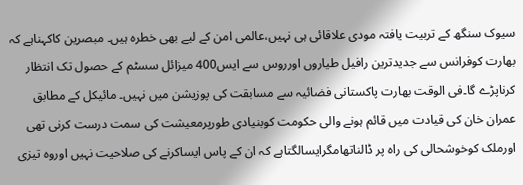سیوک سنگھ کے تربیت یافتہ مودی علاقائی ہی نہیں،عالمی امن کے لیے بھی خطرہ ہیں۔ مبصرین کاکہناہے کہ بھارت کوفرانس سے جدیدترین رافیل طیاروں اورروس سے ایس400 میزائل سسٹم کے حصول تک انتظار کرناپڑے گا۔فی الوقت بھارت پاکستانی فضائیہ سے مسابقت کی پوزیشن میں نہیں۔ مائیکل کے مطابق عمران خان کی قیادت میں قائم ہونے والی حکومت کوبنیادی طورپرمعیشت کی سمت درست کرنی تھی اورملک کوخوشحالی کی راہ پر ڈالناتھامگرایسالگتاہے کہ ان کے پاس ایساکرنے کی صلاحیت نہیں اوروہ تیزی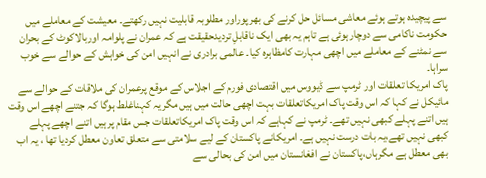سے پیچیدہ ہوتے ہوئے معاشی مسائل حل کرنے کی بھرپوراور مطلوبہ قابلیت نہیں رکھتے۔ معیشت کے معاملے میں حکومت ناکامی سے دوچارہوئی ہے تاہم یہ بھی ایک ناقابلِ تردیدحقیقت ہے کہ عمران نے پلوامہ اوربالاکوٹ کے بحران سے نمٹنے کے معاملے میں اچھی مہارت کامظاہرہ کیا۔ عالمی برادری نے انہیں امن کی خواہش کے حوالے سے خوب سراہا۔
پاک امریکا تعلقات اور ٹرمپ سے ڈیووس میں اقتصادی فورم کے اجلاس کے موقع پرعمران کی ملاقات کے حوالے سے مائیکل نے کہا کہ اس وقت پاک امریکاتعلقات بہت اچھی حالت میں ہیں مگریہ کہناغلط ہوگا کہ جتنے اچھے اس وقت ہیں اتنے پہلے کبھی نہیں تھے۔ ٹرمپ نے کہاہے کہ اس وقت پاک امریکاتعلقات جس مقام پرہیں اتنے اچھے پہلے کبھی نہیں تھے،یہ بات درست نہیں ہے۔ امریکانے پاکستان کے لیے سلامتی سے متعلق تعاون معطل کردیا تھا ، یہ اب بھی معطل ہے مگرہاں،پاکستان نے افغانستان میں امن کی بحالی سے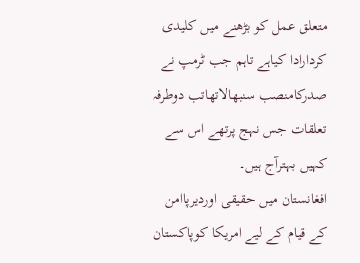متعلق عمل کو بڑھنے میں کلیدی کردارادا کیاہے تاہم جب ٹرمپ نے صدرکامنصب سنبھالاتھاتب دوطرفہ تعلقات جس نہج پرتھے اس سے کہیں بہترآج ہیں۔
افغانستان میں حقیقی اوردیرپاامن کے قیام کے لیے امریکا کوپاکستان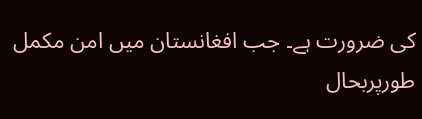کی ضرورت ہے۔ جب افغانستان میں امن مکمل طورپربحال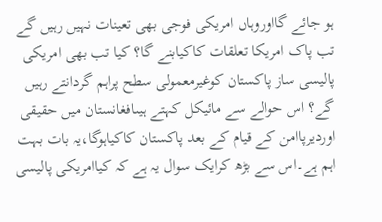ہو جائے گااوروہاں امریکی فوجی بھی تعینات نہیں رہیں گے تب پاک امریکا تعلقات کاکیابنے گا؟ کیا تب بھی امریکی پالیسی ساز پاکستان کوغیرمعمولی سطح پراہم گردانتے رہیں گے؟ اس حوالے سے مائیکل کہتے ہیںافغانستان میں حقیقی اوردیرپاامن کے قیام کے بعد پاکستان کاکیاہوگا،یہ بات بہت اہم ہے۔اس سے بڑھ کرایک سوال یہ ہے کہ کیاامریکی پالیسی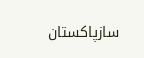سازپاکستان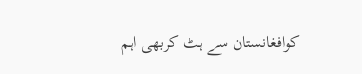کوافغانستان سے ہٹ کربھی اہم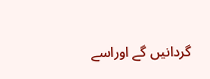گردانیں گے اوراسے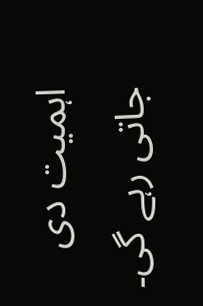اہمیت دی جاتی رہے گی۔